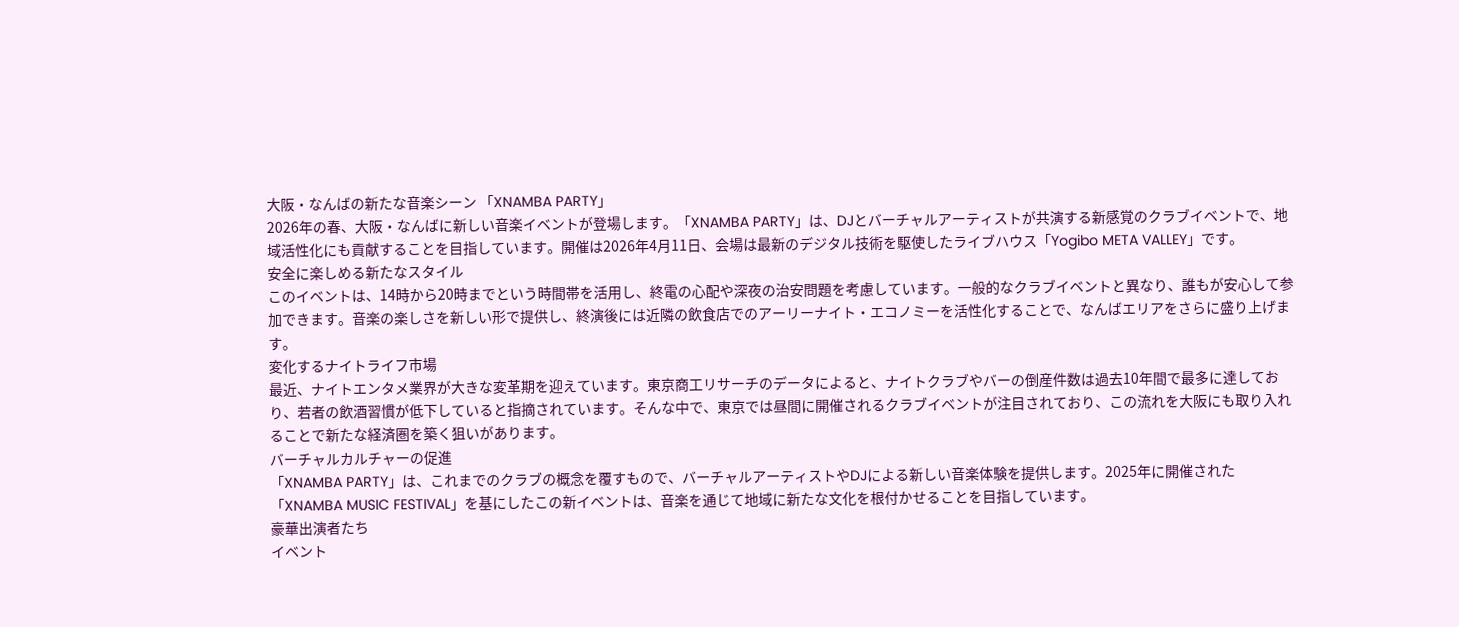大阪・なんばの新たな音楽シーン 「XNAMBA PARTY」
2026年の春、大阪・なんばに新しい音楽イベントが登場します。「XNAMBA PARTY」は、DJとバーチャルアーティストが共演する新感覚のクラブイベントで、地域活性化にも貢献することを目指しています。開催は2026年4月11日、会場は最新のデジタル技術を駆使したライブハウス「Yogibo META VALLEY」です。
安全に楽しめる新たなスタイル
このイベントは、14時から20時までという時間帯を活用し、終電の心配や深夜の治安問題を考慮しています。一般的なクラブイベントと異なり、誰もが安心して参加できます。音楽の楽しさを新しい形で提供し、終演後には近隣の飲食店でのアーリーナイト・エコノミーを活性化することで、なんばエリアをさらに盛り上げます。
変化するナイトライフ市場
最近、ナイトエンタメ業界が大きな変革期を迎えています。東京商工リサーチのデータによると、ナイトクラブやバーの倒産件数は過去10年間で最多に達しており、若者の飲酒習慣が低下していると指摘されています。そんな中で、東京では昼間に開催されるクラブイベントが注目されており、この流れを大阪にも取り入れることで新たな経済圏を築く狙いがあります。
バーチャルカルチャーの促進
「XNAMBA PARTY」は、これまでのクラブの概念を覆すもので、バーチャルアーティストやDJによる新しい音楽体験を提供します。2025年に開催された「XNAMBA MUSIC FESTIVAL」を基にしたこの新イベントは、音楽を通じて地域に新たな文化を根付かせることを目指しています。
豪華出演者たち
イベント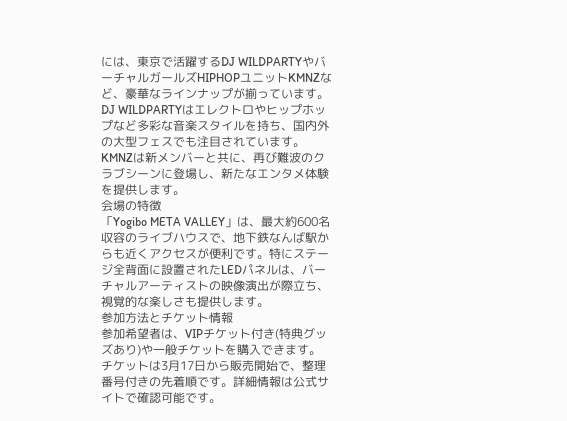には、東京で活躍するDJ WILDPARTYやバーチャルガールズHIPHOPユニットKMNZなど、豪華なラインナップが揃っています。DJ WILDPARTYはエレクトロやヒップホップなど多彩な音楽スタイルを持ち、国内外の大型フェスでも注目されています。KMNZは新メンバーと共に、再び難波のクラブシーンに登場し、新たなエンタメ体験を提供します。
会場の特徴
「Yogibo META VALLEY」は、最大約600名収容のライブハウスで、地下鉄なんば駅からも近くアクセスが便利です。特にステージ全背面に設置されたLEDパネルは、バーチャルアーティストの映像演出が際立ち、視覚的な楽しさも提供します。
参加方法とチケット情報
参加希望者は、VIPチケット付き(特典グッズあり)や一般チケットを購入できます。チケットは3月17日から販売開始で、整理番号付きの先着順です。詳細情報は公式サイトで確認可能です。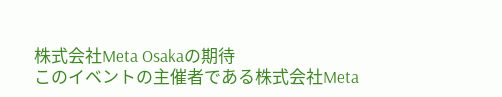株式会社Meta Osakaの期待
このイベントの主催者である株式会社Meta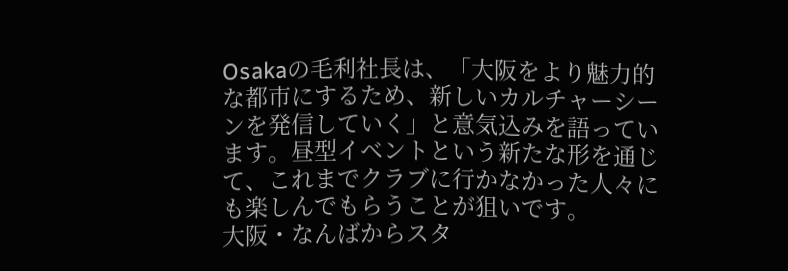Osakaの毛利社長は、「大阪をより魅力的な都市にするため、新しいカルチャーシーンを発信していく」と意気込みを語っています。昼型イベントという新たな形を通じて、これまでクラブに行かなかった人々にも楽しんでもらうことが狙いです。
大阪・なんばからスタ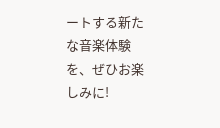ートする新たな音楽体験を、ぜひお楽しみに!